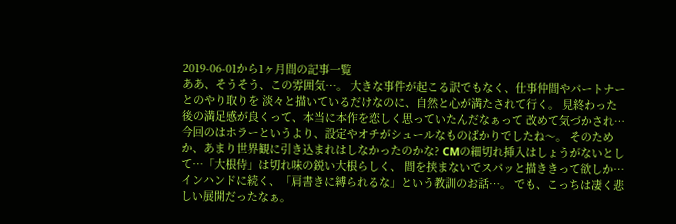2019-06-01から1ヶ月間の記事一覧
ああ、そうそう、この雰囲気…。 大きな事件が起こる訳でもなく、仕事仲間やパートナーとのやり取りを 淡々と描いているだけなのに、自然と心が満たされて行く。 見終わった後の満足感が良くって、本当に本作を恋しく思っていたんだなぁって 改めて気づかされ…
今回のはホラーというより、設定やオチがシュールなものばかりでしたね〜。 そのためか、あまり世界観に引き込まれはしなかったのかな? CMの細切れ挿入はしょうがないとして…「大根侍」は切れ味の鋭い大根らしく、 間を挟まないでスパッと描ききって欲しか…
インハンドに続く、「肩書きに縛られるな」という教訓のお話…。 でも、こっちは凄く悲しい展開だったなぁ。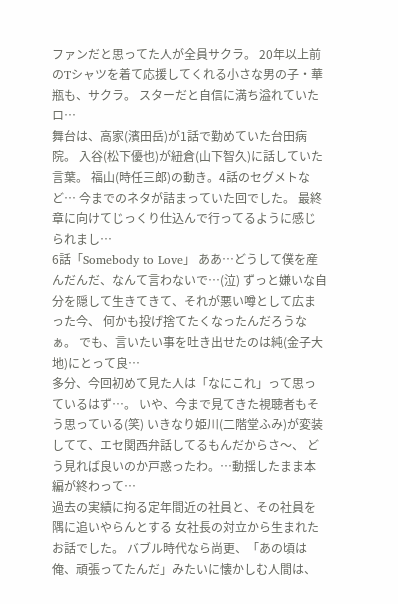ファンだと思ってた人が全員サクラ。 20年以上前のTシャツを着て応援してくれる小さな男の子・華瓶も、サクラ。 スターだと自信に満ち溢れていたロ…
舞台は、高家(濱田岳)が1話で勤めていた台田病院。 入谷(松下優也)が紐倉(山下智久)に話していた言葉。 福山(時任三郎)の動き。4話のセグメトなど… 今までのネタが詰まっていた回でした。 最終章に向けてじっくり仕込んで行ってるように感じられまし…
6話「Somebody to Love」 ああ…どうして僕を産んだんだ、なんて言わないで…(泣) ずっと嫌いな自分を隠して生きてきて、それが悪い噂として広まった今、 何かも投げ捨てたくなったんだろうなぁ。 でも、言いたい事を吐き出せたのは純(金子大地)にとって良…
多分、今回初めて見た人は「なにこれ」って思っているはず…。 いや、今まで見てきた視聴者もそう思っている(笑) いきなり姫川(二階堂ふみ)が変装してて、エセ関西弁話してるもんだからさ〜、 どう見れば良いのか戸惑ったわ。…動揺したまま本編が終わって…
過去の実績に拘る定年間近の社員と、その社員を隅に追いやらんとする 女社長の対立から生まれたお話でした。 バブル時代なら尚更、「あの頃は俺、頑張ってたんだ」みたいに懐かしむ人間は、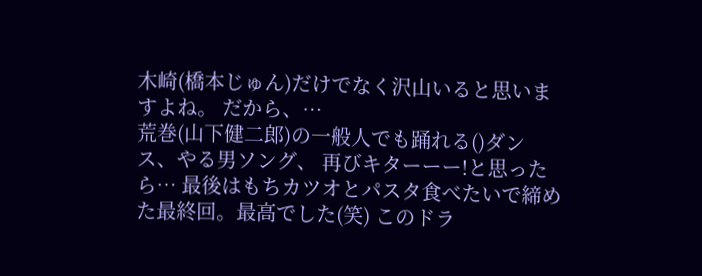木崎(橋本じゅん)だけでなく沢山いると思いますよね。 だから、…
荒巻(山下健二郎)の一般人でも踊れる()ダンス、やる男ソング、 再びキターーー!と思ったら… 最後はもちカツオとパスタ食べたいで締めた最終回。最高でした(笑) このドラ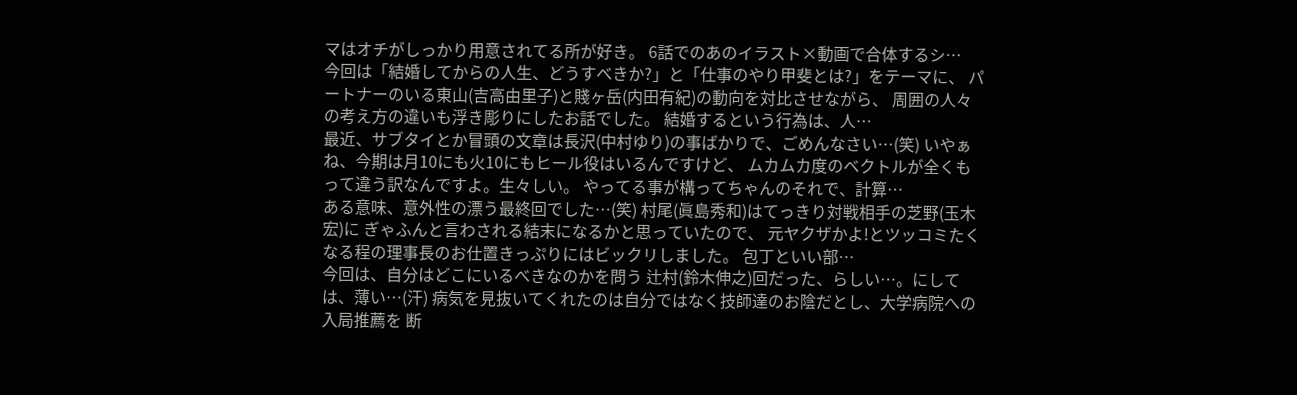マはオチがしっかり用意されてる所が好き。 6話でのあのイラスト×動画で合体するシ…
今回は「結婚してからの人生、どうすべきか?」と「仕事のやり甲斐とは?」をテーマに、 パートナーのいる東山(吉高由里子)と賤ヶ岳(内田有紀)の動向を対比させながら、 周囲の人々の考え方の違いも浮き彫りにしたお話でした。 結婚するという行為は、人…
最近、サブタイとか冒頭の文章は長沢(中村ゆり)の事ばかりで、ごめんなさい…(笑) いやぁね、今期は月10にも火10にもヒール役はいるんですけど、 ムカムカ度のベクトルが全くもって違う訳なんですよ。生々しい。 やってる事が構ってちゃんのそれで、計算…
ある意味、意外性の漂う最終回でした…(笑) 村尾(眞島秀和)はてっきり対戦相手の芝野(玉木宏)に ぎゃふんと言わされる結末になるかと思っていたので、 元ヤクザかよ!とツッコミたくなる程の理事長のお仕置きっぷりにはビックリしました。 包丁といい部…
今回は、自分はどこにいるべきなのかを問う 辻村(鈴木伸之)回だった、らしい…。にしては、薄い…(汗) 病気を見抜いてくれたのは自分ではなく技師達のお陰だとし、大学病院への入局推薦を 断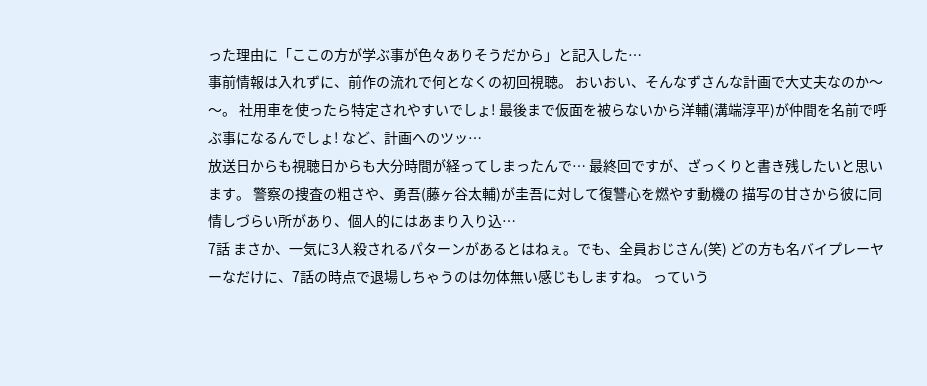った理由に「ここの方が学ぶ事が色々ありそうだから」と記入した…
事前情報は入れずに、前作の流れで何となくの初回視聴。 おいおい、そんなずさんな計画で大丈夫なのか〜〜。 社用車を使ったら特定されやすいでしょ! 最後まで仮面を被らないから洋輔(溝端淳平)が仲間を名前で呼ぶ事になるんでしょ! など、計画へのツッ…
放送日からも視聴日からも大分時間が経ってしまったんで… 最終回ですが、ざっくりと書き残したいと思います。 警察の捜査の粗さや、勇吾(藤ヶ谷太輔)が圭吾に対して復讐心を燃やす動機の 描写の甘さから彼に同情しづらい所があり、個人的にはあまり入り込…
7話 まさか、一気に3人殺されるパターンがあるとはねぇ。でも、全員おじさん(笑) どの方も名バイプレーヤーなだけに、7話の時点で退場しちゃうのは勿体無い感じもしますね。 っていう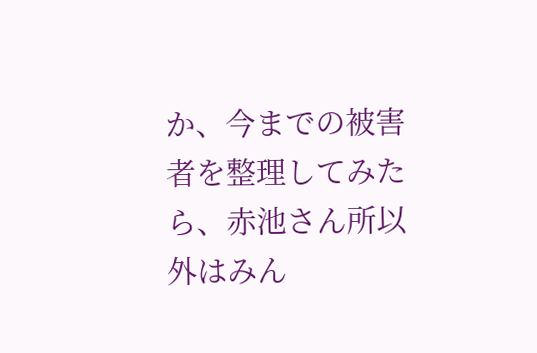か、今までの被害者を整理してみたら、赤池さん所以外はみん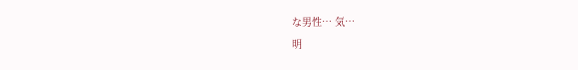な男性… 気…
明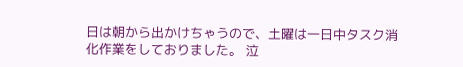日は朝から出かけちゃうので、土曜は一日中タスク消化作業をしておりました。 泣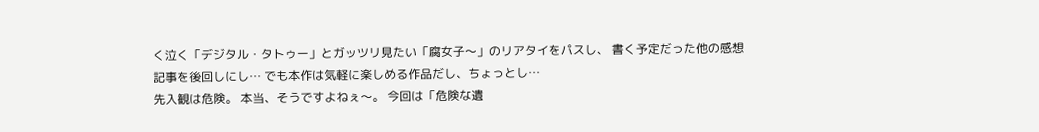く泣く「デジタル・タトゥー」とガッツリ見たい「腐女子〜」のリアタイをパスし、 書く予定だった他の感想記事を後回しにし… でも本作は気軽に楽しめる作品だし、ちょっとし…
先入観は危険。 本当、そうですよねぇ〜。 今回は「危険な遺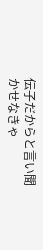伝子だからと言い聞かせなきゃ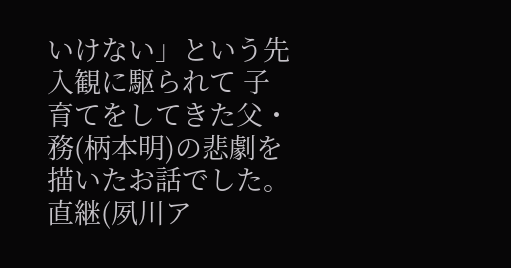いけない」という先入観に駆られて 子育てをしてきた父・務(柄本明)の悲劇を描いたお話でした。 直継(夙川ア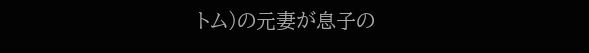トム)の元妻が息子の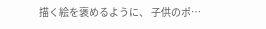描く絵を褒めるように、 子供のポ…